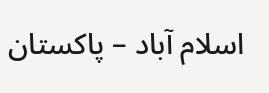اسلام آباد – پاکستان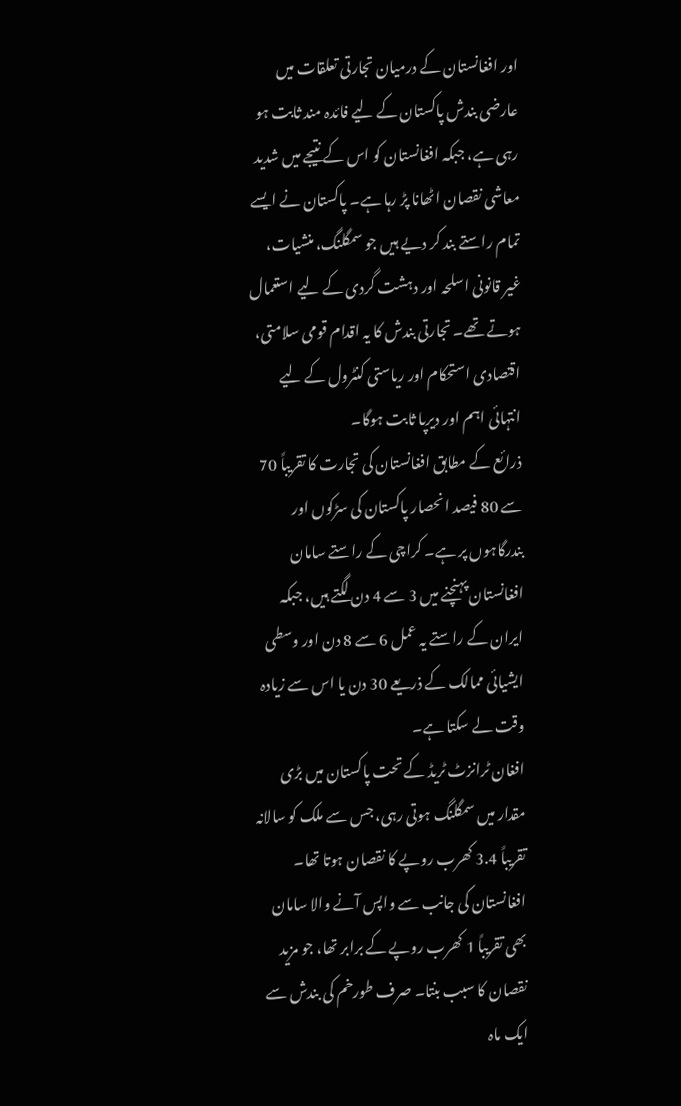اور افغانستان کے درمیان تجارتی تعلقات میں عارضی بندش پاکستان کے لیے فائدہ مند ثابت ہو رہی ہے، جبکہ افغانستان کو اس کے نتیجے میں شدید معاشی نقصان اٹھانا پڑ رہا ہے۔ پاکستان نے ایسے تمام راستے بند کر دیے ہیں جو سمگلنگ، منشیات، غیر قانونی اسلحہ اور دہشت گردی کے لیے استعمال ہوتے تھے۔ تجارتی بندش کا یہ اقدام قومی سلامتی، اقتصادی استحکام اور ریاستی کنٹرول کے لیے انتہائی اہم اور دیرپا ثابت ہوگا۔
ذرائع کے مطابق افغانستان کی تجارت کا تقریباً 70 سے 80 فیصد انحصار پاکستان کی سڑکوں اور بندرگاہوں پر ہے۔ کراچی کے راستے سامان افغانستان پہنچنے میں 3 سے 4 دن لگتے ہیں، جبکہ ایران کے راستے یہ عمل 6 سے 8 دن اور وسطی ایشیائی ممالک کے ذریعے 30 دن یا اس سے زیادہ وقت لے سکتا ہے۔
افغان ٹرانزٹ ٹریڈ کے تحت پاکستان میں بڑی مقدار میں سمگلنگ ہوتی رہی، جس سے ملک کو سالانہ تقریباً 3.4 کھرب روپے کا نقصان ہوتا تھا۔ افغانستان کی جانب سے واپس آنے والا سامان بھی تقریباً 1 کھرب روپے کے برابر تھا، جو مزید نقصان کا سبب بنتا۔ صرف طورخم کی بندش سے ایک ماہ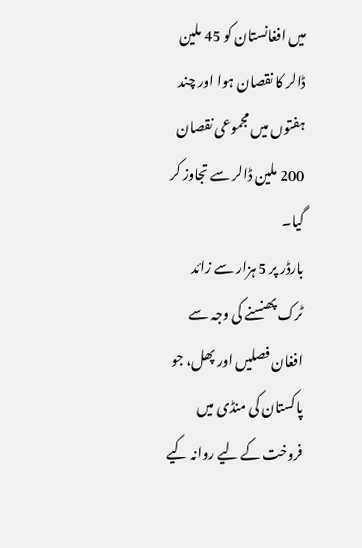میں افغانستان کو 45 ملین ڈالر کا نقصان ہوا اور چند ہفتوں میں مجموعی نقصان 200 ملین ڈالر سے تجاوز کر گیا۔
بارڈر پر 5 ہزار سے زائد ٹرک پھنسنے کی وجہ سے افغان فصلیں اور پھل، جو پاکستان کی منڈی میں فروخت کے لیے روانہ کیے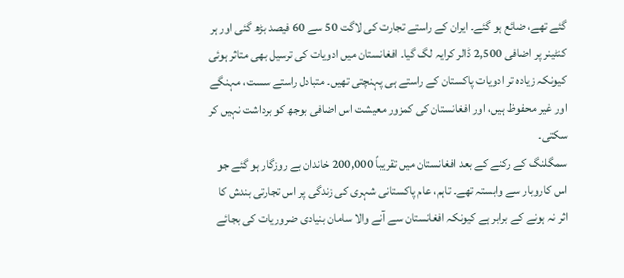گئے تھے، ضائع ہو گئے۔ ایران کے راستے تجارت کی لاگت 50 سے 60 فیصد بڑھ گئی اور ہر کنٹینر پر اضافی 2,500 ڈالر کرایہ لگ گیا۔ افغانستان میں ادویات کی ترسیل بھی متاثر ہوئی کیونکہ زیادہ تر ادویات پاکستان کے راستے ہی پہنچتی تھیں۔ متبادل راستے سست، مہنگے اور غیر محفوظ ہیں، اور افغانستان کی کمزور معیشت اس اضافی بوجھ کو برداشت نہیں کر سکتی۔
سمگلنگ کے رکنے کے بعد افغانستان میں تقریباً 200,000 خاندان بے روزگار ہو گئے جو اس کاروبار سے وابستہ تھے۔ تاہم، عام پاکستانی شہری کی زندگی پر اس تجارتی بندش کا اثر نہ ہونے کے برابر ہے کیونکہ افغانستان سے آنے والا سامان بنیادی ضروریات کی بجائے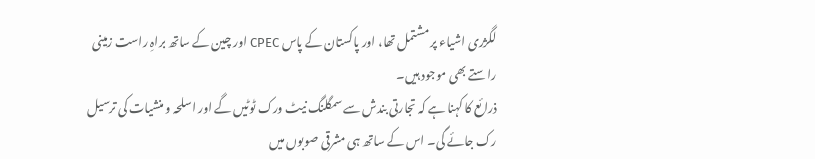لگژری اشیاء پر مشتمل تھا، اور پاکستان کے پاس CPEC اور چین کے ساتھ براہِ راست زمینی راستے بھی موجود ہیں۔
ذرائع کا کہنا ہے کہ تجارتی بندش سے سمگلنگ نیٹ ورک ٹوٹیں گے اور اسلحہ و منشیات کی ترسیل رک جائے گی۔ اس کے ساتھ ہی مشرقی صوبوں میں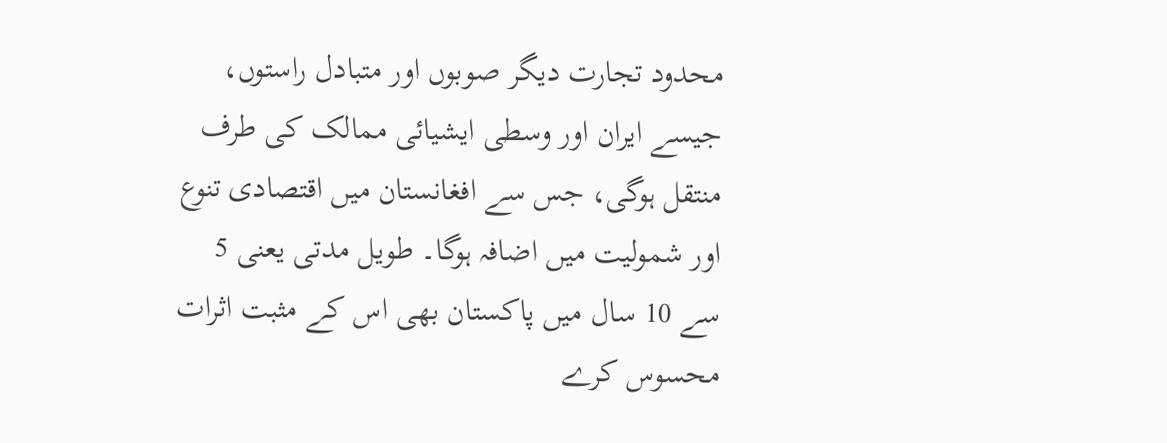محدود تجارت دیگر صوبوں اور متبادل راستوں، جیسے ایران اور وسطی ایشیائی ممالک کی طرف منتقل ہوگی، جس سے افغانستان میں اقتصادی تنوع اور شمولیت میں اضافہ ہوگا۔ طویل مدتی یعنی 5 سے 10 سال میں پاکستان بھی اس کے مثبت اثرات محسوس کرے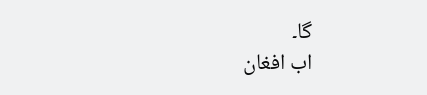گا۔
اب افغان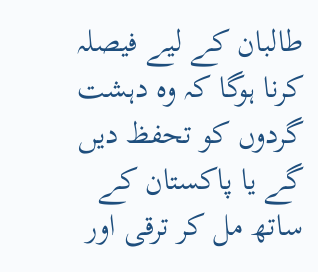طالبان کے لیے فیصلہ کرنا ہوگا کہ وہ دہشت گردوں کو تحفظ دیں گے یا پاکستان کے ساتھ مل کر ترقی اور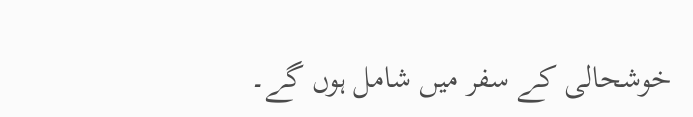خوشحالی کے سفر میں شامل ہوں گے۔